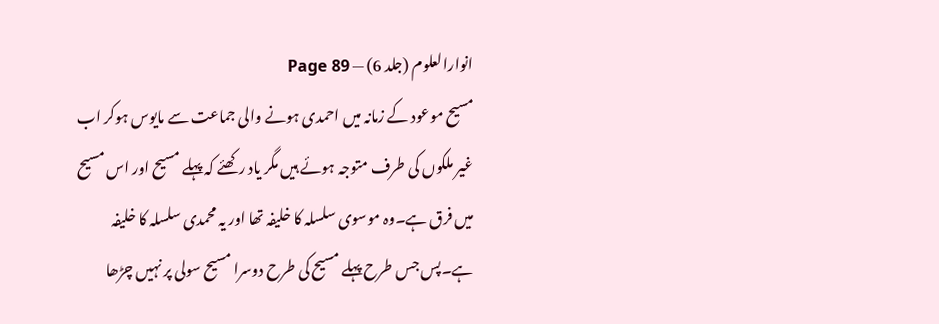انوارالعلوم (جلد 6) — Page 89
مسیح موعود کے زمانہ میں احمدی ہونے والی جماعت سے مایوس ہوکر اب غیر ملکوں کی طرف متوجہ ہوئے ہیں مگر یاد رکھئے کہ پہلے مسیح اور اس مسیح میں فرق ہے۔وہ موسوی سلسلہ کا خلیفہ تھا اور یہ محمدی سلسلہ کا خلیفہ ہے۔پس جس طرح پہلے مسیح کی طرح دوسرا مسیح سولی پر نہیں چڑھا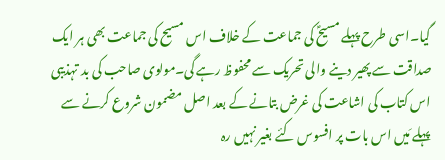گیا۔اسی طرح پہلے مسیحؑ کی جماعت کے خلاف اس مسیح کی جماعت بھی ہر ایک صداقت سے پھیر دینے والی تحریک سے محفوظ رہے گی۔مولوی صاحب کی بد تہذیبی اس کتاب کی اشاعت کی غرض بتانے کے بعد اصل مضمون شروع کرنے سے پہلے مَیں اس بات پر افسوس کئے بغیر نہیں رہ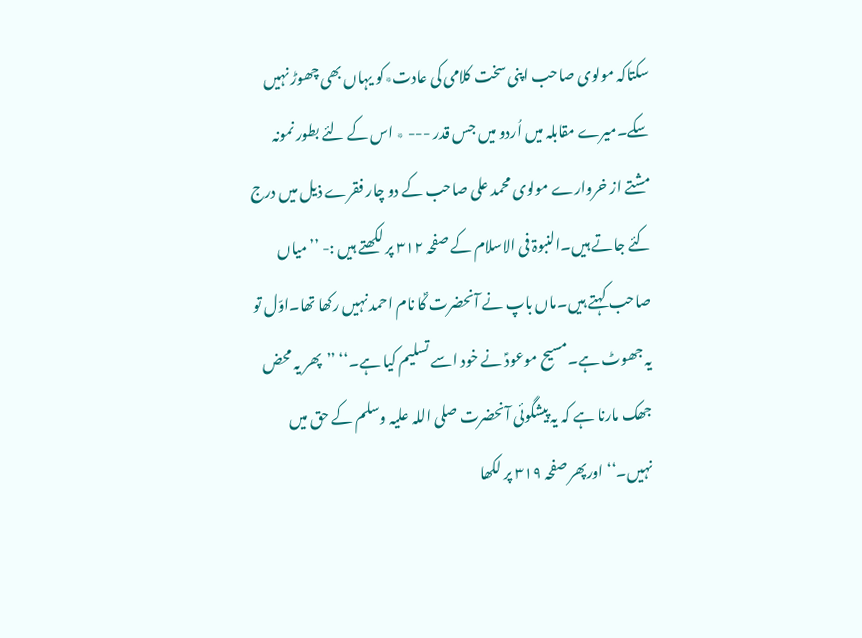سکتاکہ مولوی صاحب اپنی سخت کلامی کی عادت٭کو یہاں بھی چھوڑ نہیں سکے۔میرے مقابلہ میں اُردو میں جس قدر --- ٭ اس کے لئے بطور نمونہ مشتے از خروارے مولوی محمد علی صاحب کے دو چار فقرے ذیل میں درج کئے جاتے ہیں۔النبوۃ فی الاسلام کے صفحہ ۳۱۲ پر لکھتے ہیں :- ’’میاں صاحب کہتے ہیں۔ماں باپ نے آنحضرت ؐکا نام احمد نہیں رکھا تھا۔اوّل تو یہ جھوٹ ہے۔مسیح موعودؑ نے خود اسے تسلیم کیا ہے۔‘‘ ’’پھر یہ محض جھک مارنا ہے کہ یہ پیشگوئی آنحضرت صلی اللہ علیہ وسلم کے حق میں نہیں۔‘‘ اورپھر صفحہ ۳۱۹ پر لکھا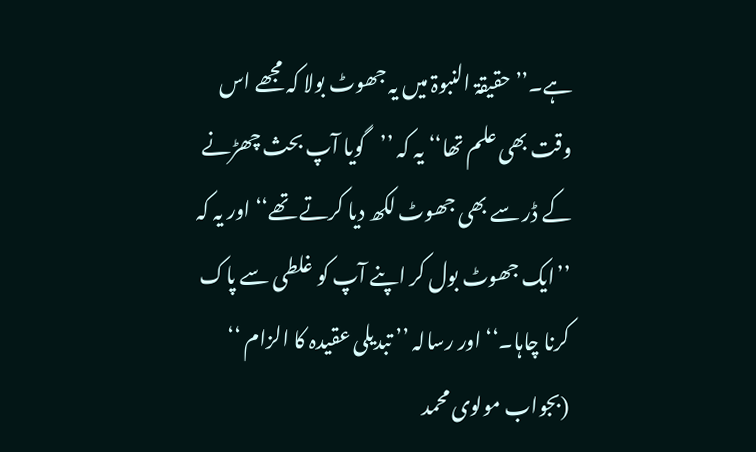ہے۔’’حقیقۃ النبوۃ میں یہ جھوٹ بولا کہ مجھے اس وقت بھی علم تھا‘‘ یہ کہ ’’گویا آپ بحث چھڑنے کے ڈر سے بھی جھوٹ لکھ دیا کرتے تھے‘‘ اور یہ کہ ’’ایک جھوٹ بول کر اپنے آپ کو غلطی سے پاک کرنا چاہا۔‘‘ اور رسالہ ’’ تبدیلی عقیدہ کا الزام ‘‘ (بجواب مولوی محمد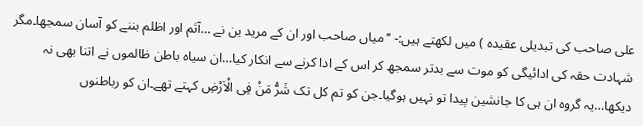علی صاحب کی تبدیلی عقیدہ ) میں لکھتے ہیں:- ’’میاں صاحب اور ان کے مرید ین نے …آثم اور اظلم بننے کو آسان سمجھا۔مگر شہادت حقہ کی ادائیگی کو موت سے بدتر سمجھ کر اس کے ادا کرنے سے انکار کیا…ان سیاہ باطن ظالموں نے اتنا بھی نہ دیکھا…یہ گروہ ان ہی کا جانشین پیدا تو نہیں ہوگیا۔جن کو تم کل تک شَرُّ مَنْ فِی الْاَرْضِ کہتے تھے۔ان کو رباطنوں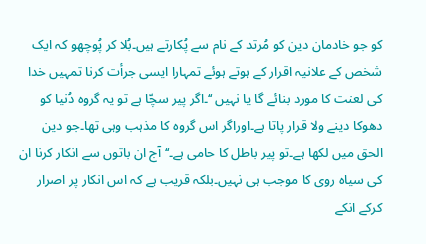کو جو خادمان دین کو مُرتد کے نام سے پُکارتے ہیں۔بُلا کر پُوچھو کہ ایک شخص کے علانیہ اقرار کے ہوتے ہوئے تمہارا ایسی جرأت کرنا تمہیں خدا کی لعنت کا مورد بنائے گا یا نہیں ‘‘۔اگر پیر سچّا ہے تو یہ گروہ دُنیا کو دھوکا دینے ولا قرار پاتا ہے۔اوراگر اس گروہ کا مذہب وہی تھا۔جو دین الحق میں لکھا ہے۔تو پیر باطل کا حامی ہے۔‘‘ آج ان باتوں سے انکار کرنا ان کی سیاہ روی کا موجب ہی نہیں۔بلکہ قریب ہے کہ اس انکار پر اصرار کرکے انکے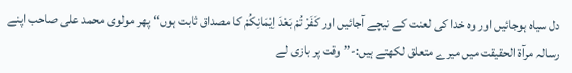دل سیاہ ہوجائیں اور وہ خدا کی لعنت کے نیچے آجائیں اور کَفَرْ تُمْ بَعْدَ اِیْمَانِکُمْ کا مصداق ثابت ہوں‘‘ پھر مولوی محمد علی صاحب اپنے رسالہ مرآۃ الحقیقت میں میرے متعلق لکھتے ہیں:-’’ وقت پر بازی لے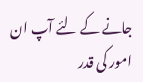جانے کے لئے آپ ان امور کی قدر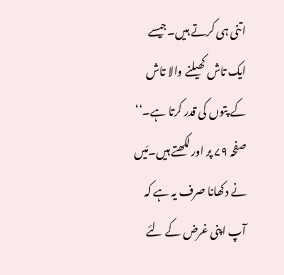اتنی ہی کرتے ہیں۔جیسے ایک تاش کھیلنے والا تاش کے پتوں کی قدر کرتا ہے۔‘‘ صفحہ ۷۹ پر اورلکھتے ہیں۔مَیں نے دکھانا صرف یہ ہے کہ آپ اپنی غرض کے لئے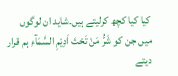کیا کیا کچھ کرلیتے ہیں۔شاید ان لوگوں میں جن کو شَرُّ مَنْ تَحْتَ اَدِیْمِ السَّمَآءِ ہم قرار دیتے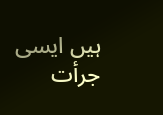ہیں ایسی جرأت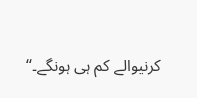کرنیوالے کم ہی ہونگے۔‘‘